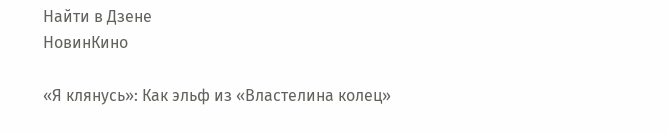Найти в Дзене
НовинКино

«Я клянусь»: Как эльф из «Властелина колец»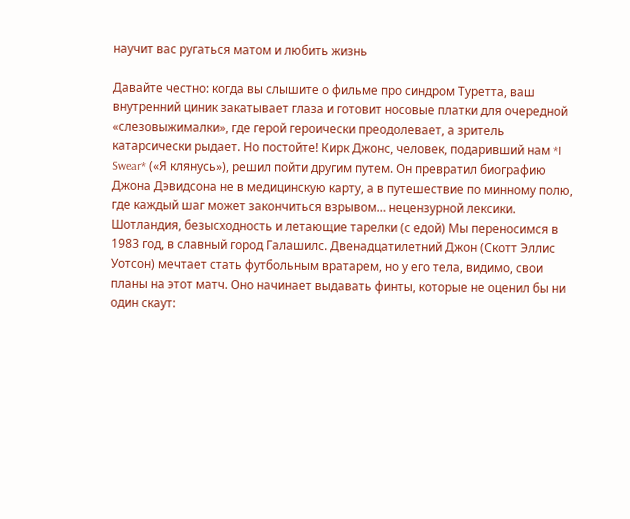научит вас ругаться матом и любить жизнь

Давайте честно: когда вы слышите о фильме про синдром Туретта, ваш внутренний циник закатывает глаза и готовит носовые платки для очередной «слезовыжималки», где герой героически преодолевает, а зритель катарсически рыдает. Но постойте! Кирк Джонс, человек, подаривший нам *I Swear* («Я клянусь»), решил пойти другим путем. Он превратил биографию Джона Дэвидсона не в медицинскую карту, а в путешествие по минному полю, где каждый шаг может закончиться взрывом… нецензурной лексики. Шотландия, безысходность и летающие тарелки (с едой) Мы переносимся в 1983 год, в славный город Галашилс. Двенадцатилетний Джон (Скотт Эллис Уотсон) мечтает стать футбольным вратарем, но у его тела, видимо, свои планы на этот матч. Оно начинает выдавать финты, которые не оценил бы ни один скаут: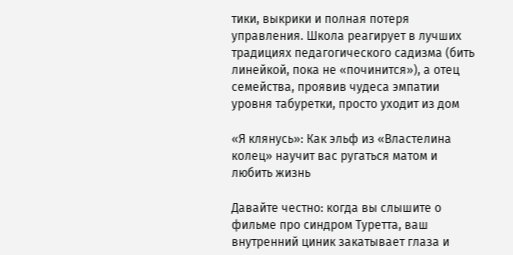тики, выкрики и полная потеря управления. Школа реагирует в лучших традициях педагогического садизма (бить линейкой, пока не «починится»), а отец семейства, проявив чудеса эмпатии уровня табуретки, просто уходит из дом

«Я клянусь»: Как эльф из «Властелина колец» научит вас ругаться матом и любить жизнь

Давайте честно: когда вы слышите о фильме про синдром Туретта, ваш внутренний циник закатывает глаза и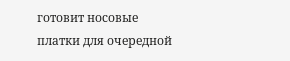готовит носовые платки для очередной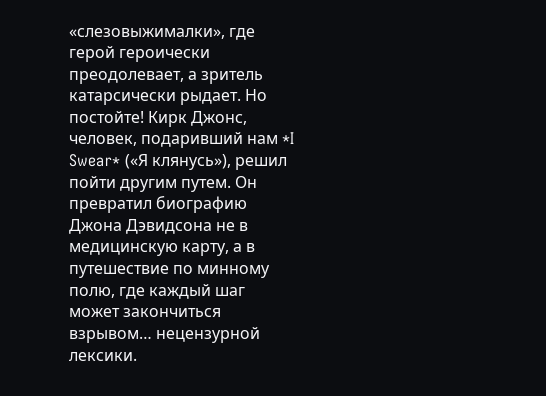«слезовыжималки», где герой героически преодолевает, а зритель катарсически рыдает. Но постойте! Кирк Джонс, человек, подаривший нам *I Swear* («Я клянусь»), решил пойти другим путем. Он превратил биографию Джона Дэвидсона не в медицинскую карту, а в путешествие по минному полю, где каждый шаг может закончиться взрывом… нецензурной лексики.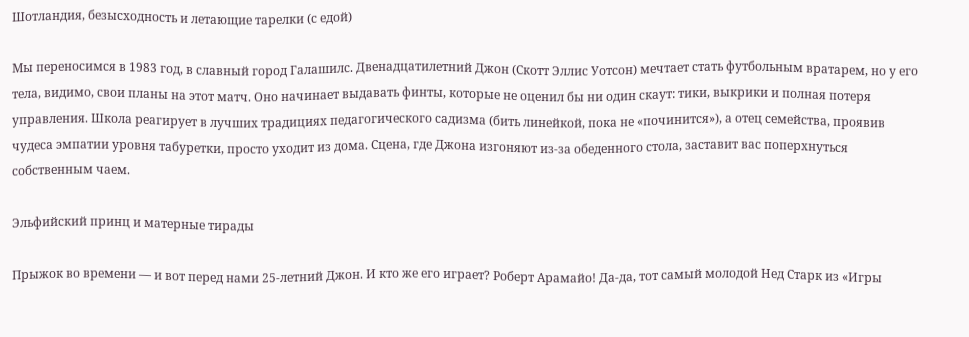Шотландия, безысходность и летающие тарелки (с едой)

Мы переносимся в 1983 год, в славный город Галашилс. Двенадцатилетний Джон (Скотт Эллис Уотсон) мечтает стать футбольным вратарем, но у его тела, видимо, свои планы на этот матч. Оно начинает выдавать финты, которые не оценил бы ни один скаут: тики, выкрики и полная потеря управления. Школа реагирует в лучших традициях педагогического садизма (бить линейкой, пока не «починится»), а отец семейства, проявив чудеса эмпатии уровня табуретки, просто уходит из дома. Сцена, где Джона изгоняют из-за обеденного стола, заставит вас поперхнуться собственным чаем.

Эльфийский принц и матерные тирады

Прыжок во времени — и вот перед нами 25-летний Джон. И кто же его играет? Роберт Арамайо! Да-да, тот самый молодой Нед Старк из «Игры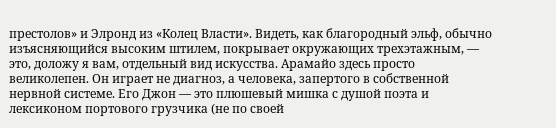престолов» и Элронд из «Колец Власти». Видеть, как благородный эльф, обычно изъясняющийся высоким штилем, покрывает окружающих трехэтажным, — это, доложу я вам, отдельный вид искусства. Арамайо здесь просто великолепен. Он играет не диагноз, а человека, запертого в собственной нервной системе. Его Джон — это плюшевый мишка с душой поэта и лексиконом портового грузчика (не по своей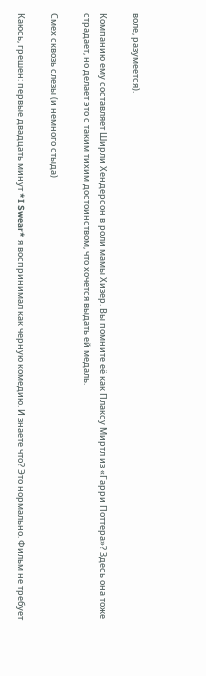воле, разумеется).

Компанию ему составляет Ширли Хендерсон в роли мамы Хизер. Вы помните её как Плаксу Миртл из «Гарри Поттера»? Здесь она тоже страдает, но делает это с таким тихим достоинством, что хочется выдать ей медаль.

Смех сквозь слезы (и немного стыда)

Каюсь, грешен: первые двадцать минут *I Swear* я воспринимал как черную комедию. И знаете что? Это нормально. Фильм не требует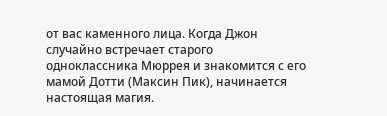от вас каменного лица. Когда Джон случайно встречает старого одноклассника Мюррея и знакомится с его мамой Дотти (Максин Пик), начинается настоящая магия.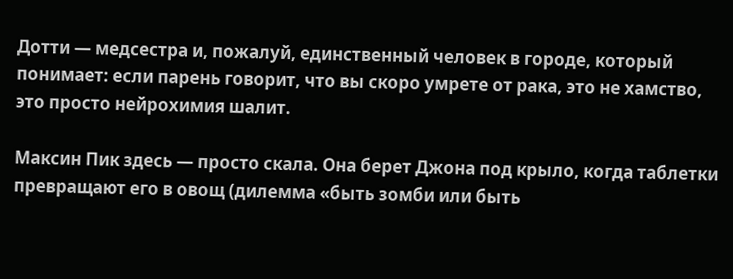Дотти — медсестра и, пожалуй, единственный человек в городе, который понимает: если парень говорит, что вы скоро умрете от рака, это не хамство, это просто нейрохимия шалит.

Максин Пик здесь — просто скала. Она берет Джона под крыло, когда таблетки превращают его в овощ (дилемма «быть зомби или быть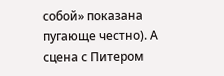собой» показана пугающе честно). А сцена с Питером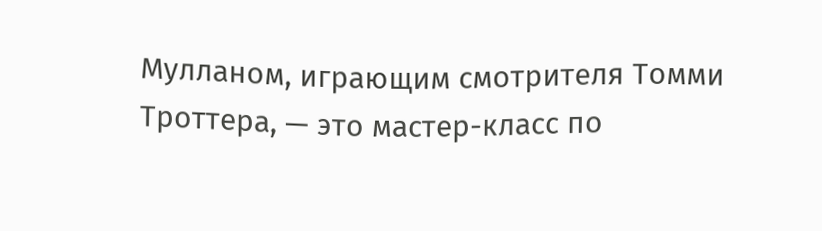Мулланом, играющим смотрителя Томми Троттера, — это мастер-класс по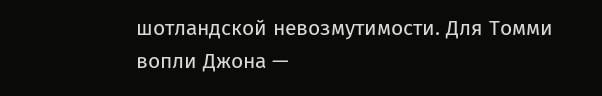шотландской невозмутимости. Для Томми вопли Джона —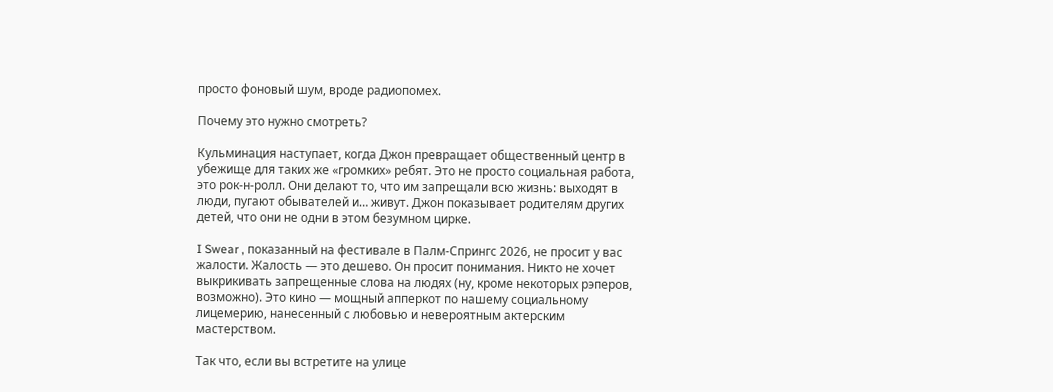просто фоновый шум, вроде радиопомех.

Почему это нужно смотреть?

Кульминация наступает, когда Джон превращает общественный центр в убежище для таких же «громких» ребят. Это не просто социальная работа, это рок-н-ролл. Они делают то, что им запрещали всю жизнь: выходят в люди, пугают обывателей и… живут. Джон показывает родителям других детей, что они не одни в этом безумном цирке.

I Swear , показанный на фестивале в Палм-Спрингс 2026, не просит у вас жалости. Жалость — это дешево. Он просит понимания. Никто не хочет выкрикивать запрещенные слова на людях (ну, кроме некоторых рэперов, возможно). Это кино — мощный апперкот по нашему социальному лицемерию, нанесенный с любовью и невероятным актерским мастерством.

Так что, если вы встретите на улице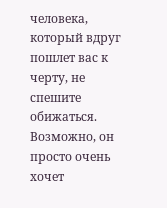человека, который вдруг пошлет вас к черту, не спешите обижаться. Возможно, он просто очень хочет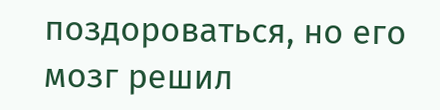поздороваться, но его мозг решил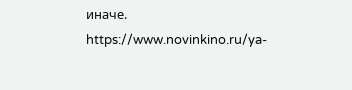иначе. https://www.novinkino.ru/ya-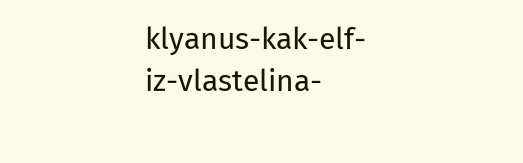klyanus-kak-elf-iz-vlastelina-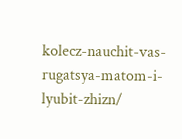kolecz-nauchit-vas-rugatsya-matom-i-lyubit-zhizn/